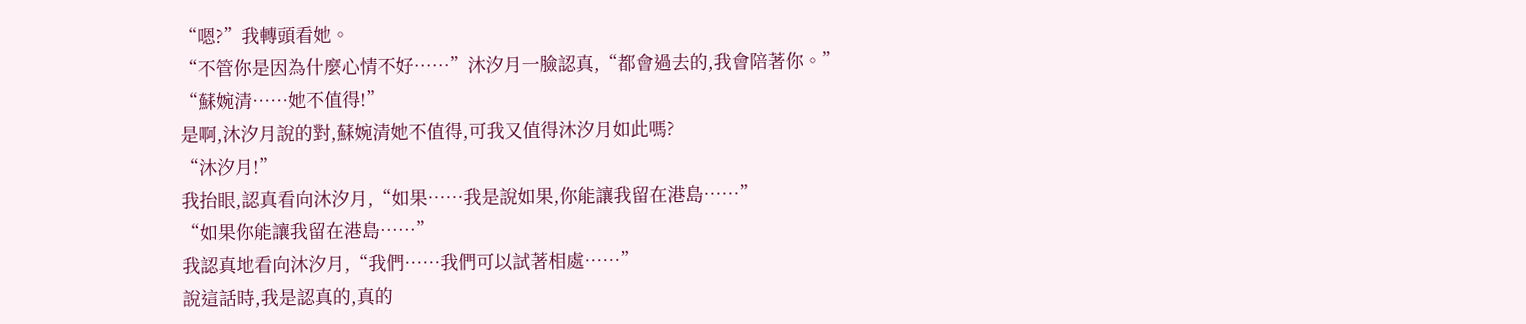“嗯?”我轉頭看她。
“不管你是因為什麼心情不好……”沐汐月一臉認真,“都會過去的,我會陪著你。”
“蘇婉清……她不值得!”
是啊,沐汐月說的對,蘇婉清她不值得,可我又值得沐汐月如此嗎?
“沐汐月!”
我抬眼,認真看向沐汐月,“如果……我是說如果,你能讓我留在港島……”
“如果你能讓我留在港島……”
我認真地看向沐汐月,“我們……我們可以試著相處……”
說這話時,我是認真的,真的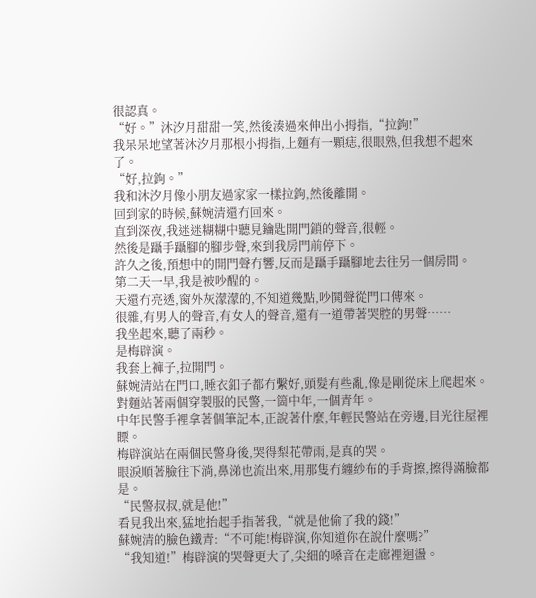很認真。
“好。”沐汐月甜甜一笑,然後湊過來伸出小拇指,“拉鉤!”
我呆呆地望著沐汐月那根小拇指,上麵有一顆痣,很眼熟,但我想不起來了。
“好,拉鉤。”
我和沐汐月像小朋友過家家一樣拉鉤,然後離開。
回到家的時候,蘇婉清還冇回來。
直到深夜,我迷迷糊糊中聽見鑰匙開門鎖的聲音,很輕。
然後是躡手躡腳的腳步聲,來到我房門前停下。
許久之後,預想中的開門聲冇響,反而是躡手躡腳地去往另一個房間。
第二天一早,我是被吵醒的。
天還冇亮透,窗外灰濛濛的,不知道幾點,吵鬨聲從門口傳來。
很雜,有男人的聲音,有女人的聲音,還有一道帶著哭腔的男聲……
我坐起來,聽了兩秒。
是梅辟演。
我套上褲子,拉開門。
蘇婉清站在門口,睡衣釦子都冇繫好,頭髮有些亂,像是剛從床上爬起來。
對麵站著兩個穿製服的民警,一箇中年,一個青年。
中年民警手裡拿著個筆記本,正說著什麼,年輕民警站在旁邊,目光往屋裡瞟。
梅辟演站在兩個民警身後,哭得梨花帶雨,是真的哭。
眼淚順著臉往下淌,鼻涕也流出來,用那隻冇纏紗布的手背擦,擦得滿臉都是。
“民警叔叔,就是他!”
看見我出來,猛地抬起手指著我,“就是他偷了我的錢!”
蘇婉清的臉色鐵青:“不可能!梅辟演,你知道你在說什麼嗎?”
“我知道!”梅辟演的哭聲更大了,尖細的嗓音在走廊裡迴盪。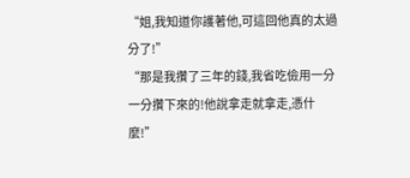“姐,我知道你護著他,可這回他真的太過分了!”
“那是我攢了三年的錢,我省吃儉用一分一分攢下來的!他說拿走就拿走,憑什麼!”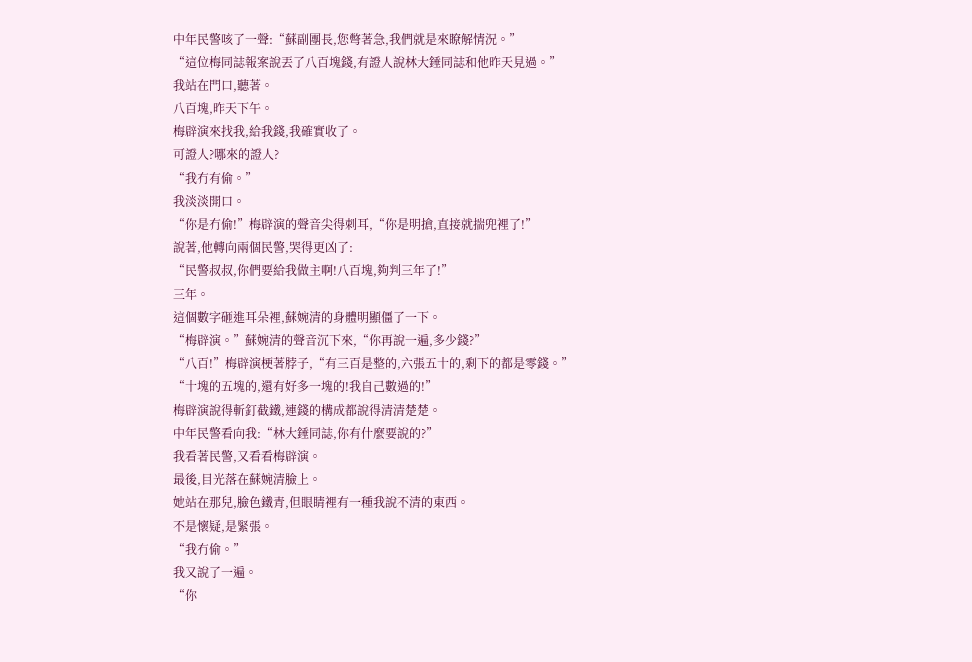中年民警咳了一聲:“蘇副團長,您彆著急,我們就是來瞭解情況。”
“這位梅同誌報案說丟了八百塊錢,有證人說林大錘同誌和他昨天見過。”
我站在門口,聽著。
八百塊,昨天下午。
梅辟演來找我,給我錢,我確實收了。
可證人?哪來的證人?
“我冇有偷。”
我淡淡開口。
“你是冇偷!”梅辟演的聲音尖得刺耳,“你是明搶,直接就揣兜裡了!”
說著,他轉向兩個民警,哭得更凶了:
“民警叔叔,你們要給我做主啊!八百塊,夠判三年了!”
三年。
這個數字砸進耳朵裡,蘇婉清的身體明顯僵了一下。
“梅辟演。”蘇婉清的聲音沉下來,“你再說一遍,多少錢?”
“八百!”梅辟演梗著脖子,“有三百是整的,六張五十的,剩下的都是零錢。”
“十塊的五塊的,還有好多一塊的!我自己數過的!”
梅辟演說得斬釘截鐵,連錢的構成都說得清清楚楚。
中年民警看向我:“林大錘同誌,你有什麼要說的?”
我看著民警,又看看梅辟演。
最後,目光落在蘇婉清臉上。
她站在那兒,臉色鐵青,但眼睛裡有一種我說不清的東西。
不是懷疑,是緊張。
“我冇偷。”
我又說了一遍。
“你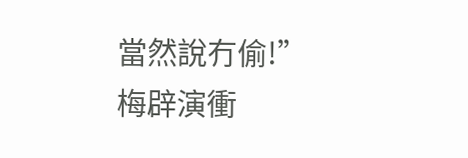當然說冇偷!”
梅辟演衝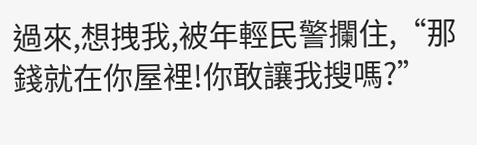過來,想拽我,被年輕民警攔住,“那錢就在你屋裡!你敢讓我搜嗎?”